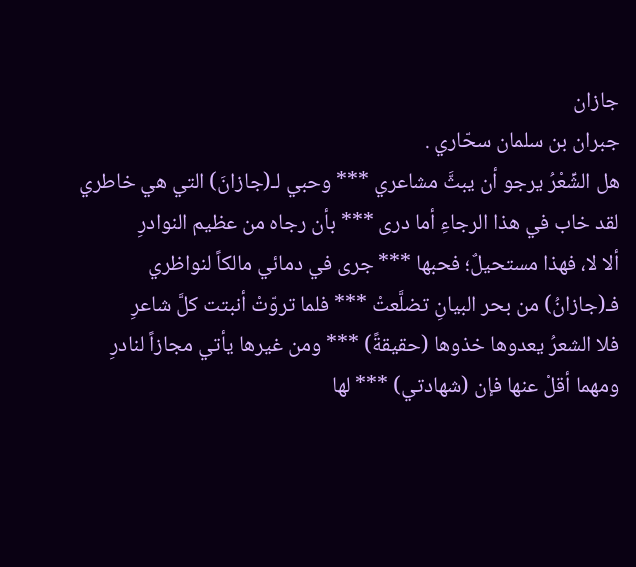جازان
جبران بن سلمان سحّاري .
هل الشِّعْرُ يرجو أن يبثَّ مشاعري *** وحبي لـ(جازانَ) التي هي خاطري
لقد خاب في هذا الرجاءِ أما درى *** بأن رجاه من عظيم النوادرِ
ألا لا، فهذا مستحيلٌ؛ فحبها *** جرى في دمائي مالكاً لنواظري
فـ(جازانُ) من بحر البيانِ تضلَّعتْ *** فلما تروّتْ أنبتت كلَّ شاعرِ
فلا الشعرُ يعدوها خذوها (حقيقةً) *** ومن غيرها يأتي مجازاً لنادرِ
ومهما أقلْ عنها فإن (شهادتي) *** لها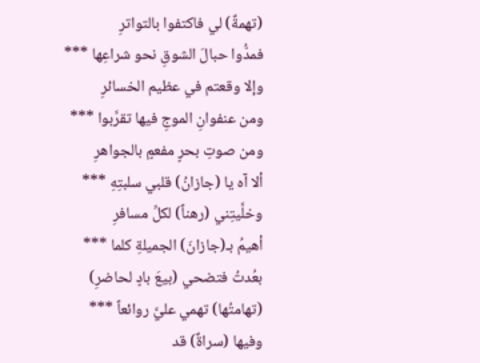(تهمةٌ) لي فاكتفوا بالتواترِ
فمدُّوا حبالَ الشوقِ نحو شراعِها *** وإلا وقعتم في عظيم الخسائرِ
ومن عنفوانِ الموجِ فيها تقرَّبوا *** ومن صوتِ بحرٍ مفعمٍ بالجواهرِ
ألا آه يا (جازانُ) قلبي سلبتِهِ *** وخلَّيتِني (رهناً) لكلِّ مسافرِ
أهيمُ بـ(جازانَ) الجميلةِ كلما *** بعُدتُ فتضحي (بيعَ بادٍ لحاضرِ)
(تهامتُها) تهمي عليَّ روائعاً *** وفيها (سراةٌ) قد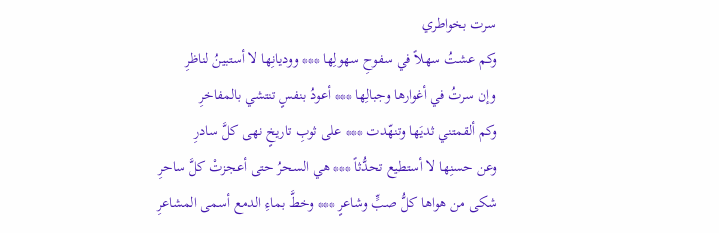سرت بخواطري
وكم عشتُ سهلاً في سفوحِ سهولِها *** ووديانِها لا أستبينُ لناظرِ
وإن سرتُ في أغوارها وجبالِها *** أعودُ بنفسٍ تنتشي بالمفاخرِ
وكم ألقمتني ثديَها وتنهّدت *** على ثوبِ تاريخٍ نهى كلَّ سادرِ
وعن حسنِها لا أستطيع تحدُّثاً *** هي السحرُ حتى أعجزتْ كلَّ ساحرِ
شكى من هواها كلُّ صبٍّ وشاعرٍ *** وخطَّ بماءِ الدمع أسمى المشاعرِ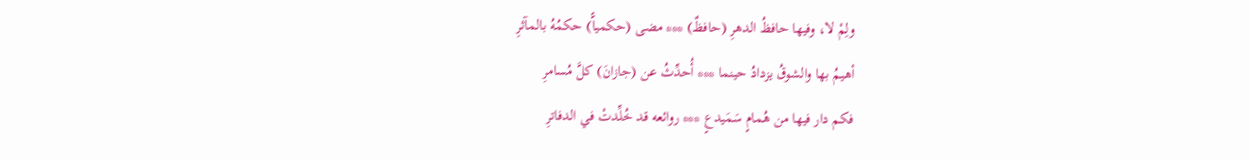ولِمْ لا، وفيها حافظُ الدهرِ (حافظٌ) *** مضى (حكمياًّ) حكمُهُ بالمآثرِ
أهيمُ بها والشوقُ يزدادُ حينما *** أُحدِّثُ عن (جازانَ) كلَّ مُسامرِ
فكم دار فيها من هُمامٍ سَمَيدعٍ *** روائعه قد خُلِّدتْ في الدفاترِ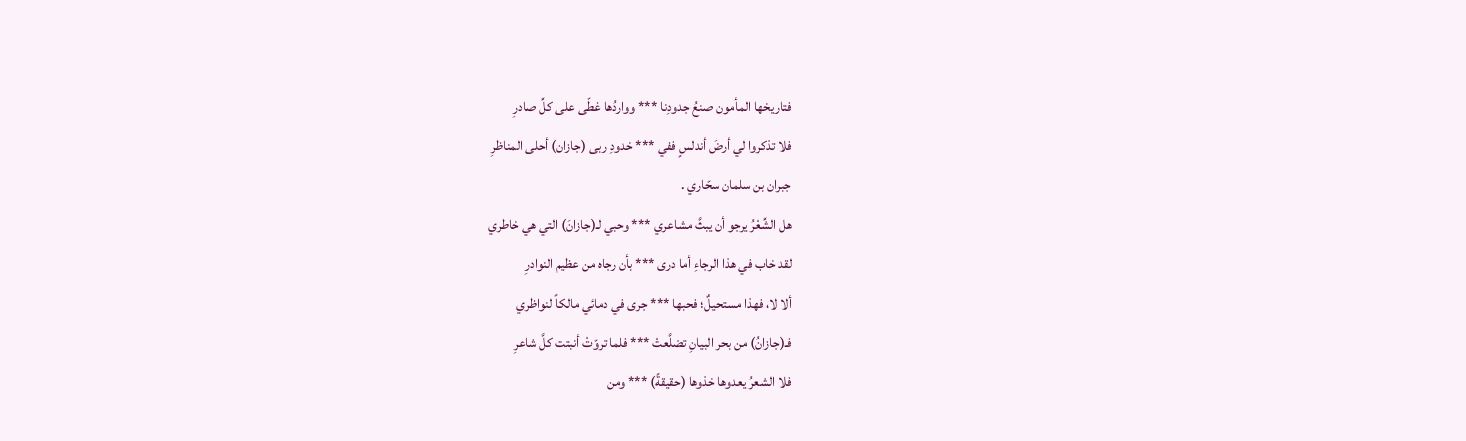فتاريخها المأمون صنعُ جدودِنا *** وواردُها غطّى على كلِّ صادرِ
فلا تذكروا لي أرضَ أندلسٍ ففي *** خدودِ ربى (جازان) أحلى المناظرِ
جبران بن سلمان سحّاري .
هل الشِّعْرُ يرجو أن يبثَّ مشاعري *** وحبي لـ(جازانَ) التي هي خاطري
لقد خاب في هذا الرجاءِ أما درى *** بأن رجاه من عظيم النوادرِ
ألا لا، فهذا مستحيلٌ؛ فحبها *** جرى في دمائي مالكاً لنواظري
فـ(جازانُ) من بحر البيانِ تضلَّعتْ *** فلما تروّتْ أنبتت كلَّ شاعرِ
فلا الشعرُ يعدوها خذوها (حقيقةً) *** ومن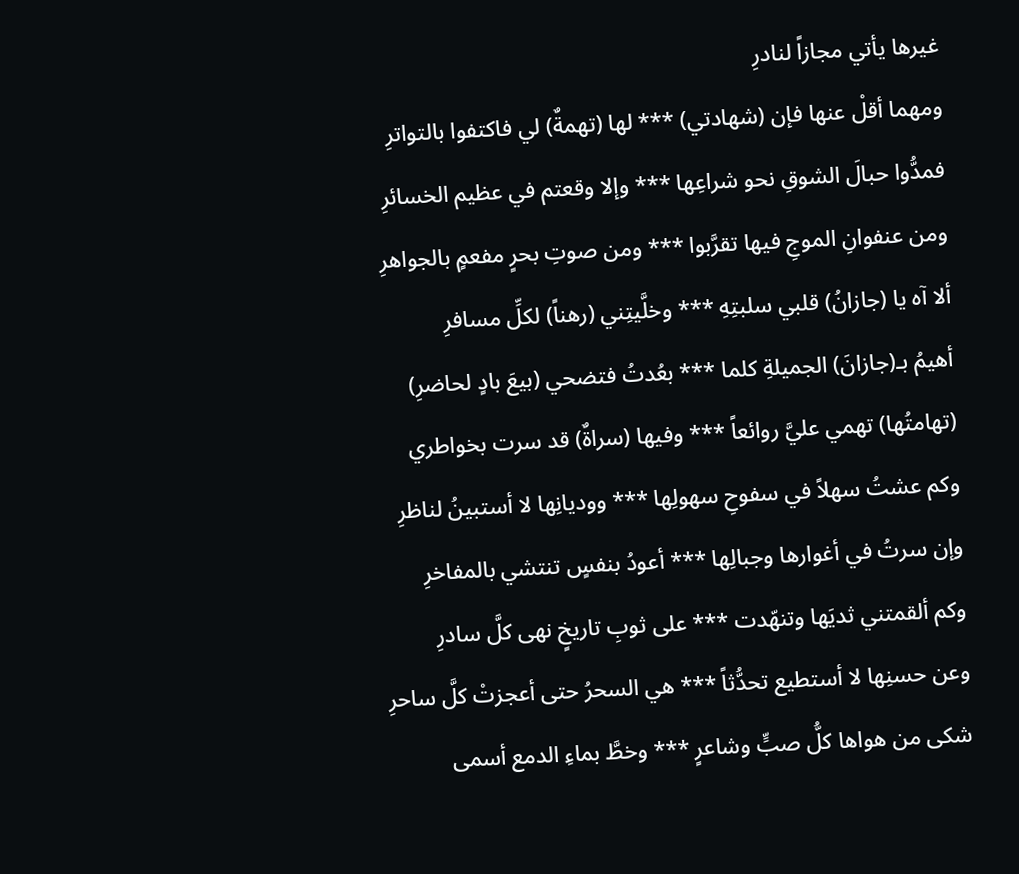غيرها يأتي مجازاً لنادرِ
ومهما أقلْ عنها فإن (شهادتي) *** لها (تهمةٌ) لي فاكتفوا بالتواترِ
فمدُّوا حبالَ الشوقِ نحو شراعِها *** وإلا وقعتم في عظيم الخسائرِ
ومن عنفوانِ الموجِ فيها تقرَّبوا *** ومن صوتِ بحرٍ مفعمٍ بالجواهرِ
ألا آه يا (جازانُ) قلبي سلبتِهِ *** وخلَّيتِني (رهناً) لكلِّ مسافرِ
أهيمُ بـ(جازانَ) الجميلةِ كلما *** بعُدتُ فتضحي (بيعَ بادٍ لحاضرِ)
(تهامتُها) تهمي عليَّ روائعاً *** وفيها (سراةٌ) قد سرت بخواطري
وكم عشتُ سهلاً في سفوحِ سهولِها *** ووديانِها لا أستبينُ لناظرِ
وإن سرتُ في أغوارها وجبالِها *** أعودُ بنفسٍ تنتشي بالمفاخرِ
وكم ألقمتني ثديَها وتنهّدت *** على ثوبِ تاريخٍ نهى كلَّ سادرِ
وعن حسنِها لا أستطيع تحدُّثاً *** هي السحرُ حتى أعجزتْ كلَّ ساحرِ
شكى من هواها كلُّ صبٍّ وشاعرٍ *** وخطَّ بماءِ الدمع أسمى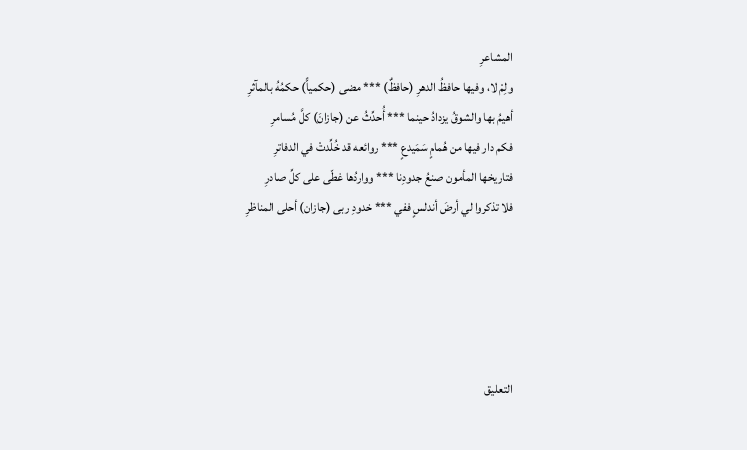المشاعرِ
ولِمْ لا، وفيها حافظُ الدهرِ (حافظٌ) *** مضى (حكمياًّ) حكمُهُ بالمآثرِ
أهيمُ بها والشوقُ يزدادُ حينما *** أُحدِّثُ عن (جازانَ) كلَّ مُسامرِ
فكم دار فيها من هُمامٍ سَمَيدعٍ *** روائعه قد خُلِّدتْ في الدفاترِ
فتاريخها المأمون صنعُ جدودِنا *** وواردُها غطّى على كلِّ صادرِ
فلا تذكروا لي أرضَ أندلسٍ ففي *** خدودِ ربى (جازان) أحلى المناظرِ





التعليق